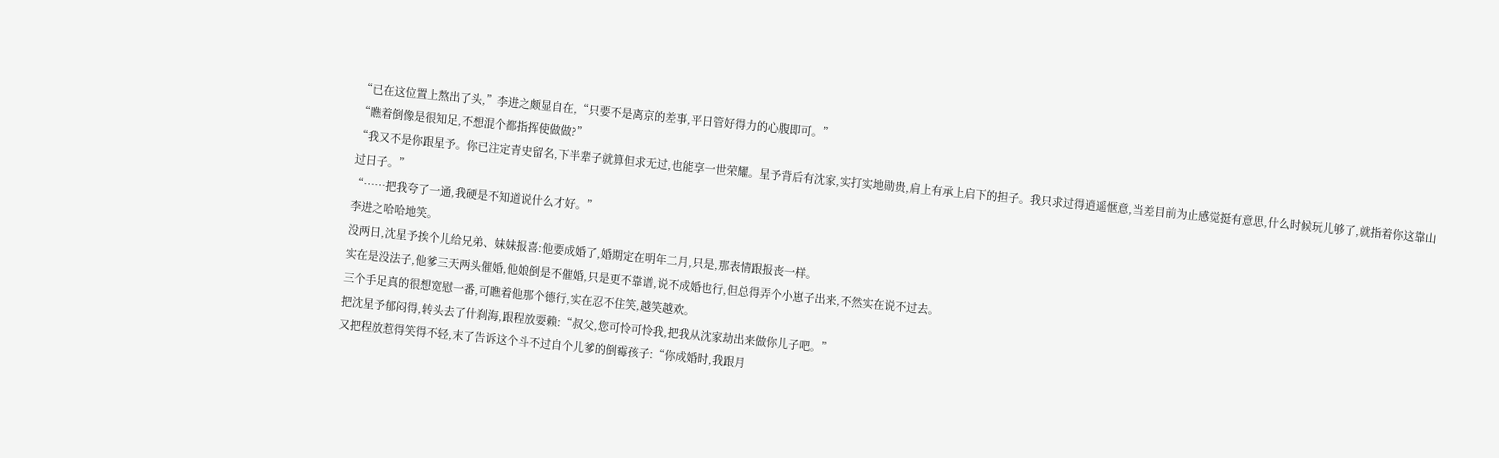“已在这位置上熬出了头,”李进之颇显自在,“只要不是离京的差事,平日管好得力的心腹即可。”
“瞧着倒像是很知足,不想混个都指挥使做做?”
“我又不是你跟星予。你已注定青史留名,下半辈子就算但求无过,也能享一世荣耀。星予背后有沈家,实打实地勋贵,肩上有承上启下的担子。我只求过得逍遥惬意,当差目前为止感觉挺有意思,什么时候玩儿够了,就指着你这靠山过日子。”
“……把我夸了一通,我硬是不知道说什么才好。”
李进之哈哈地笑。
没两日,沈星予挨个儿给兄弟、妹妹报喜:他要成婚了,婚期定在明年二月,只是,那表情跟报丧一样。
实在是没法子,他爹三天两头催婚,他娘倒是不催婚,只是更不靠谱,说不成婚也行,但总得弄个小崽子出来,不然实在说不过去。
三个手足真的很想宽慰一番,可瞧着他那个德行,实在忍不住笑,越笑越欢。
把沈星予郁闷得,转头去了什刹海,跟程放耍赖:“叔父,您可怜可怜我,把我从沈家劫出来做你儿子吧。”
又把程放惹得笑得不轻,末了告诉这个斗不过自个儿爹的倒霉孩子:“你成婚时,我跟月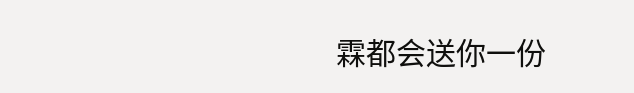霖都会送你一份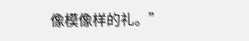像模像样的礼。”